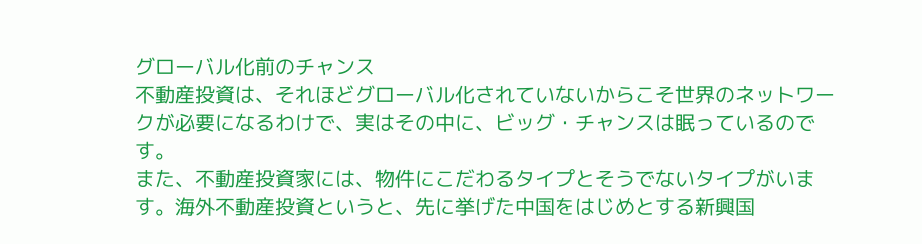グローバル化前のチャンス
不動産投資は、それほどグローバル化されていないからこそ世界のネットワークが必要になるわけで、実はその中に、ビッグ・チャンスは眠っているのです。
また、不動産投資家には、物件にこだわるタイプとそうでないタイプがいます。海外不動産投資というと、先に挙げた中国をはじめとする新興国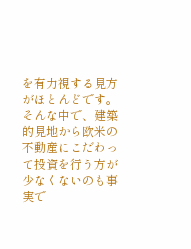を有力視する見方がほとんどです。そんな中で、建築的見地から欧米の不動産にこだわって投資を行う方が少なくないのも事実で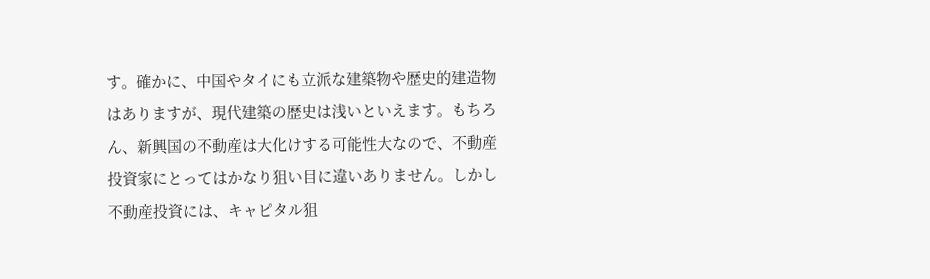す。確かに、中国やタイにも立派な建築物や歴史的建造物はありますが、現代建築の歴史は浅いといえます。もちろん、新興国の不動産は大化けする可能性大なので、不動産投資家にとってはかなり狙い目に違いありません。しかし不動産投資には、キャピタル狙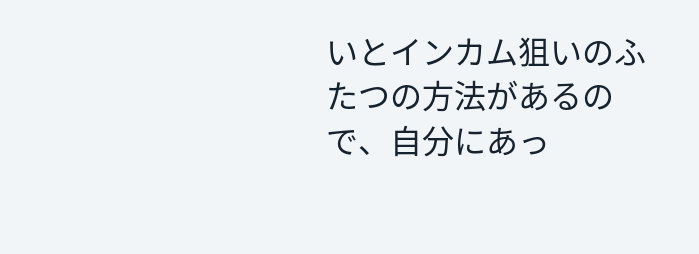いとインカム狙いのふたつの方法があるので、自分にあっ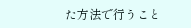た方法で行うこと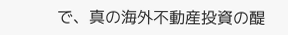で、真の海外不動産投資の醍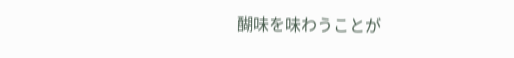醐味を味わうことが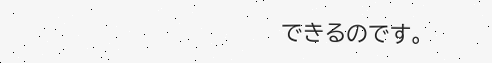できるのです。